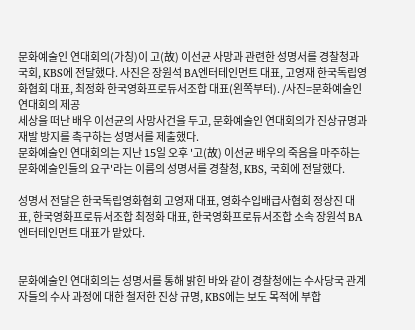문화예술인 연대회의(가칭)이 고(故) 이선균 사망과 관련한 성명서를 경찰청과 국회, KBS에 전달했다. 사진은 장원석 BA엔터테인먼트 대표, 고영재 한국독립영화협회 대표, 최정화 한국영화프로듀서조합 대표(왼쪽부터). /사진=문화예술인 연대회의 제공
세상을 떠난 배우 이선균의 사망사건을 두고, 문화예술인 연대회의가 진상규명과 재발 방지를 촉구하는 성명서를 제출했다.
문화예술인 연대회의는 지난 15일 오후 '고(故) 이선균 배우의 죽음을 마주하는 문화예술인들의 요구'라는 이름의 성명서를 경찰청, KBS, 국회에 전달했다.

성명서 전달은 한국독립영화협회 고영재 대표, 영화수입배급사협회 정상진 대표, 한국영화프로듀서조합 최정화 대표, 한국영화프로듀서조합 소속 장원석 BA엔터테인먼트 대표가 맡았다.


문화예술인 연대회의는 성명서를 통해 밝힌 바와 같이 경찰청에는 수사당국 관계자들의 수사 과정에 대한 철저한 진상 규명, KBS에는 보도 목적에 부합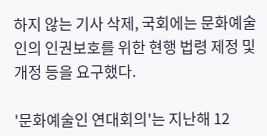하지 않는 기사 삭제, 국회에는 문화예술인의 인권보호를 위한 현행 법령 제정 및 개정 등을 요구했다.

'문화예술인 연대회의'는 지난해 12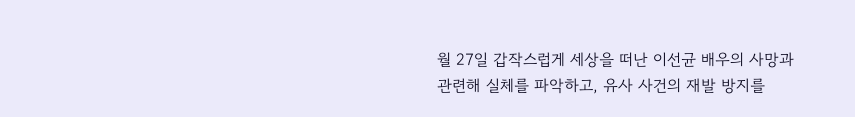월 27일 갑작스럽게 세상을 떠난 이선균 배우의 사망과 관련해 실체를 파악하고, 유사 사건의 재발 방지를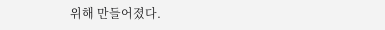위해 만들어졌다.